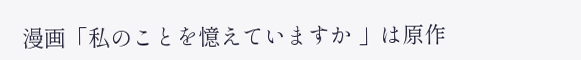漫画「私のことを憶えていますか 」は原作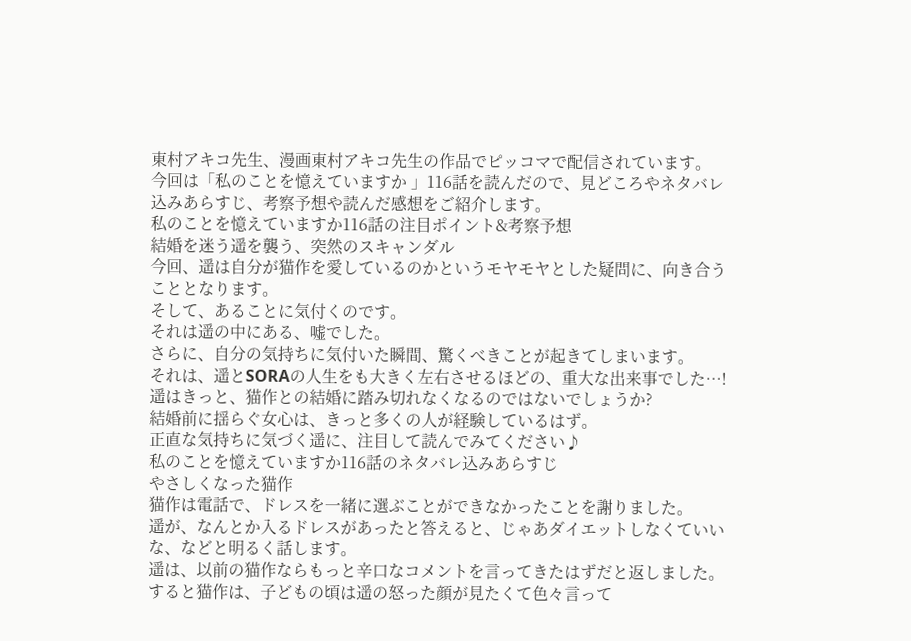東村アキコ先生、漫画東村アキコ先生の作品でピッコマで配信されています。
今回は「私のことを憶えていますか 」116話を読んだので、見どころやネタバレ込みあらすじ、考察予想や読んだ感想をご紹介します。
私のことを憶えていますか116話の注目ポイント&考察予想
結婚を迷う遥を襲う、突然のスキャンダル
今回、遥は自分が猫作を愛しているのかというモヤモヤとした疑問に、向き合うこととなります。
そして、あることに気付くのです。
それは遥の中にある、嘘でした。
さらに、自分の気持ちに気付いた瞬間、驚くべきことが起きてしまいます。
それは、遥とSORAの人生をも大きく左右させるほどの、重大な出来事でした…!
遥はきっと、猫作との結婚に踏み切れなくなるのではないでしょうか?
結婚前に揺らぐ女心は、きっと多くの人が経験しているはず。
正直な気持ちに気づく遥に、注目して読んでみてください♪
私のことを憶えていますか116話のネタバレ込みあらすじ
やさしくなった猫作
猫作は電話で、ドレスを一緒に選ぶことができなかったことを謝りました。
遥が、なんとか入るドレスがあったと答えると、じゃあダイエットしなくていいな、などと明るく話します。
遥は、以前の猫作ならもっと辛口なコメントを言ってきたはずだと返しました。
すると猫作は、子どもの頃は遥の怒った顔が見たくて色々言って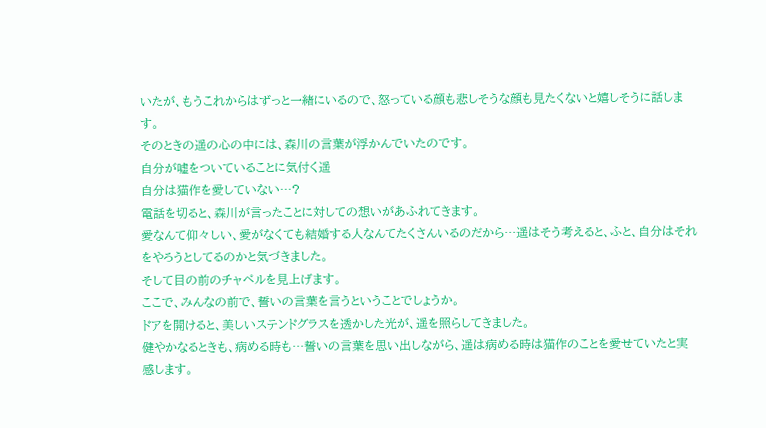いたが、もうこれからはずっと一緒にいるので、怒っている顔も悲しそうな顔も見たくないと嬉しそうに話します。
そのときの遥の心の中には、森川の言葉が浮かんでいたのです。
自分が嘘をついていることに気付く遥
自分は猫作を愛していない…?
電話を切ると、森川が言ったことに対しての想いがあふれてきます。
愛なんて仰々しい、愛がなくても結婚する人なんてたくさんいるのだから…遥はそう考えると、ふと、自分はそれをやろうとしてるのかと気づきました。
そして目の前のチャペルを見上げます。
ここで、みんなの前で、誓いの言葉を言うということでしょうか。
ドアを開けると、美しいステンドグラスを透かした光が、遥を照らしてきました。
健やかなるときも、病める時も…誓いの言葉を思い出しながら、遥は病める時は猫作のことを愛せていたと実感します。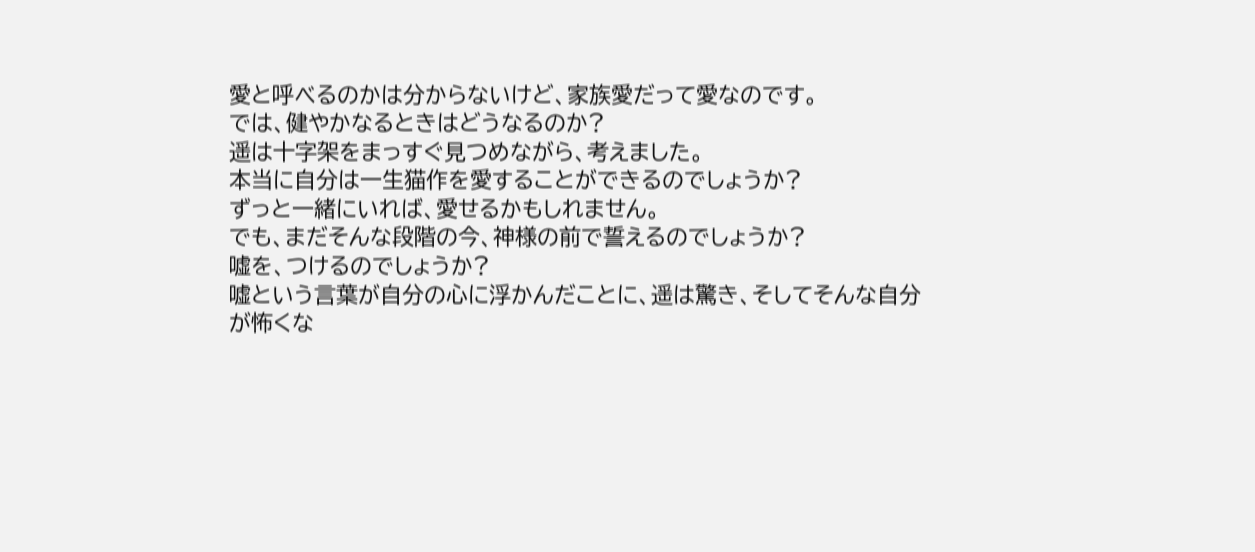愛と呼べるのかは分からないけど、家族愛だって愛なのです。
では、健やかなるときはどうなるのか?
遥は十字架をまっすぐ見つめながら、考えました。
本当に自分は一生猫作を愛することができるのでしょうか?
ずっと一緒にいれば、愛せるかもしれません。
でも、まだそんな段階の今、神様の前で誓えるのでしょうか?
嘘を、つけるのでしょうか?
嘘という言葉が自分の心に浮かんだことに、遥は驚き、そしてそんな自分が怖くな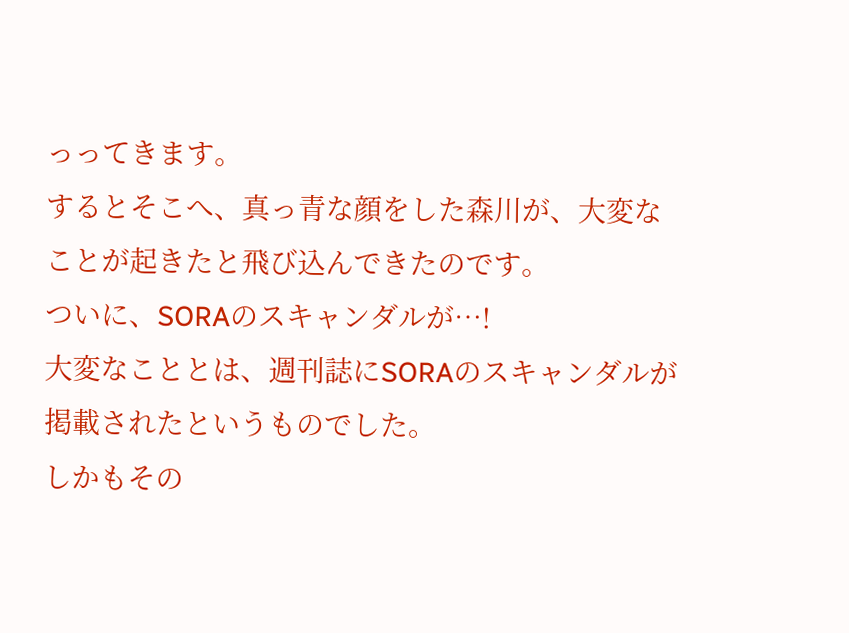っってきます。
するとそこへ、真っ青な顔をした森川が、大変なことが起きたと飛び込んできたのです。
ついに、SORAのスキャンダルが…!
大変なこととは、週刊誌にSORAのスキャンダルが掲載されたというものでした。
しかもその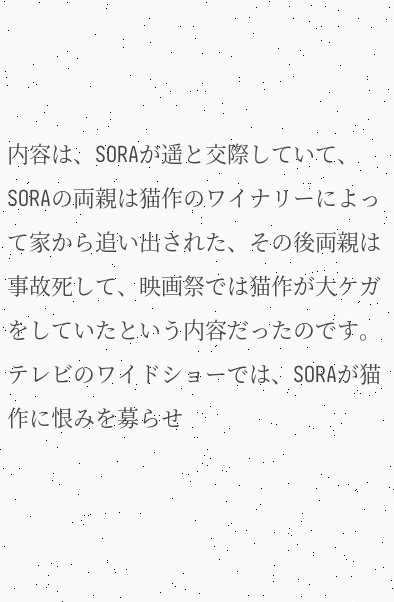内容は、SORAが遥と交際していて、SORAの両親は猫作のワイナリーによって家から追い出された、その後両親は事故死して、映画祭では猫作が大ケガをしていたという内容だったのです。
テレビのワイドショーでは、SORAが猫作に恨みを募らせ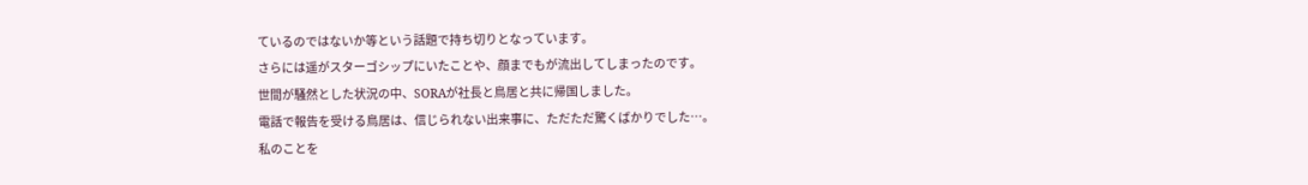ているのではないか等という話題で持ち切りとなっています。
さらには遥がスターゴシップにいたことや、顔までもが流出してしまったのです。
世間が騒然とした状況の中、SORAが社長と鳥居と共に帰国しました。
電話で報告を受ける鳥居は、信じられない出来事に、ただただ驚くばかりでした…。
私のことを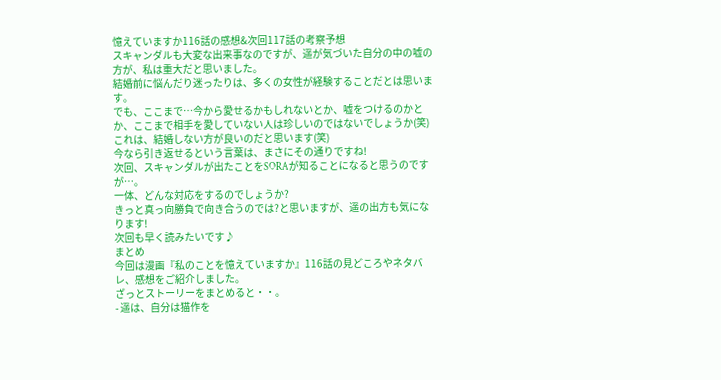憶えていますか116話の感想&次回117話の考察予想
スキャンダルも大変な出来事なのですが、遥が気づいた自分の中の嘘の方が、私は重大だと思いました。
結婚前に悩んだり迷ったりは、多くの女性が経験することだとは思います。
でも、ここまで…今から愛せるかもしれないとか、嘘をつけるのかとか、ここまで相手を愛していない人は珍しいのではないでしょうか(笑)
これは、結婚しない方が良いのだと思います(笑)
今なら引き返せるという言葉は、まさにその通りですね!
次回、スキャンダルが出たことをSORAが知ることになると思うのですが…。
一体、どんな対応をするのでしょうか?
きっと真っ向勝負で向き合うのでは?と思いますが、遥の出方も気になります!
次回も早く読みたいです♪
まとめ
今回は漫画『私のことを憶えていますか』116話の見どころやネタバレ、感想をご紹介しました。
ざっとストーリーをまとめると・・。
- 遥は、自分は猫作を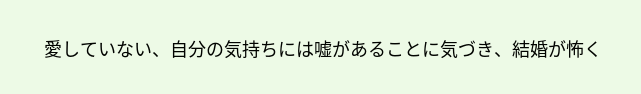愛していない、自分の気持ちには嘘があることに気づき、結婚が怖く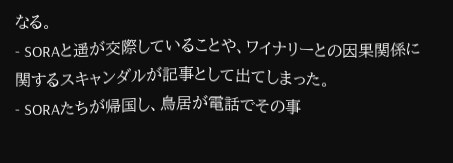なる。
- SORAと遥が交際していることや、ワイナリーとの因果関係に関するスキャンダルが記事として出てしまった。
- SORAたちが帰国し、鳥居が電話でその事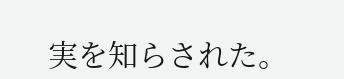実を知らされた。